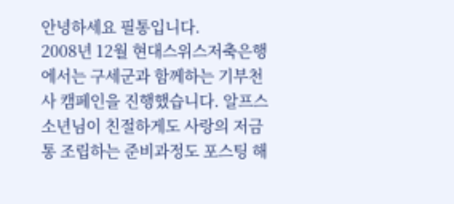안녕하세요 필통입니다.
2008년 12월 현대스위스저축은행에서는 구세군과 함께하는 기부천사 캠페인을 진행했습니다. 알프스 소년님이 친절하게도 사랑의 저금통 조립하는 준비과정도 포스팅 해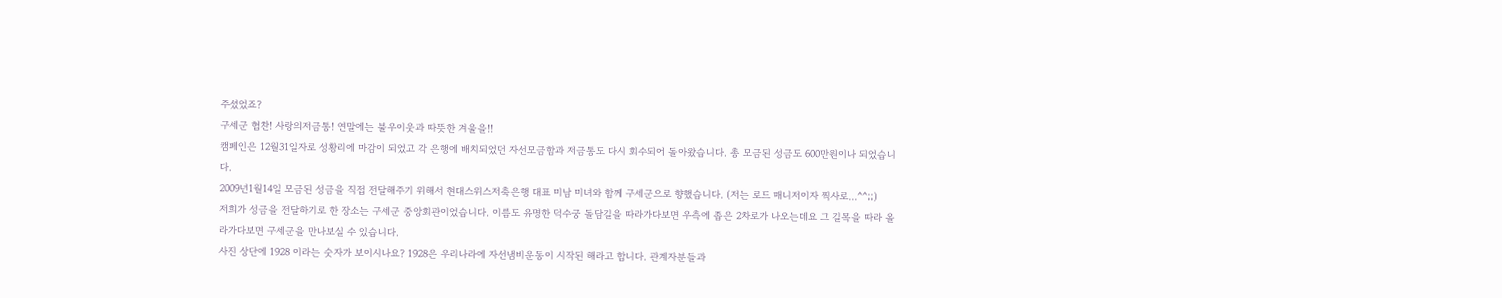주셨었죠?
구세군 협찬! 사랑의저금통! 연말에는 불우이웃과 따뜻한 겨울을!!
캠페인은 12월31일자로 성황리에 마감이 되었고 각 은행에 배치되었던 자선모금함과 저금통도 다시 회수되어 돌아왔습니다. 총 모금된 성금도 600만원이나 되었습니다.
2009년1월14일 모금된 성금을 직접 전달해주기 위해서 현대스위스저축은행 대표 미남 미녀와 함께 구세군으로 향했습니다. (저는 로드 매니저이자 찍사로...^^;;)
저희가 성금을 전달하기로 한 장소는 구세군 중앙회관이었습니다. 이름도 유명한 덕수궁 돌담길을 따라가다보면 우측에 좁은 2차로가 나오는데요 그 길목을 따라 올라가다보면 구세군을 만나보실 수 있습니다.
사진 상단에 1928 이라는 숫자가 보이시나요? 1928은 우리나라에 자선냄비운동이 시작된 해라고 합니다. 관계자분들과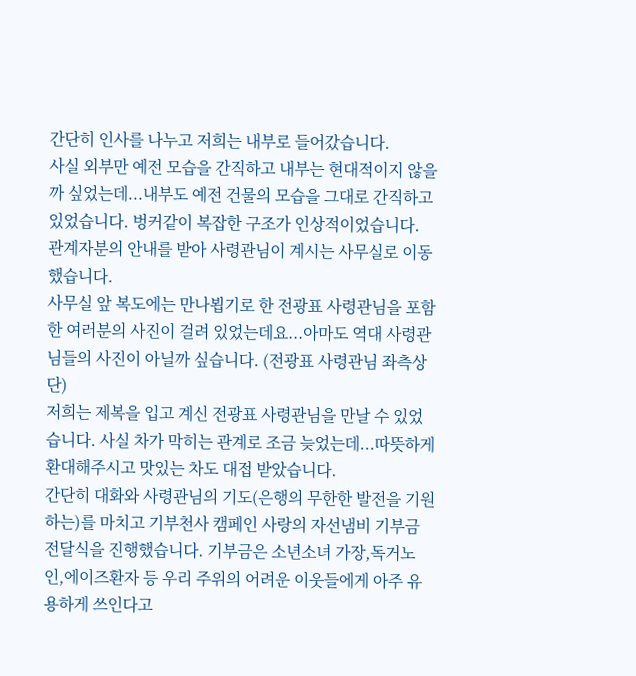간단히 인사를 나누고 저희는 내부로 들어갔습니다.
사실 외부만 예전 모습을 간직하고 내부는 현대적이지 않을까 싶었는데...내부도 예전 건물의 모습을 그대로 간직하고 있었습니다. 벙커같이 복잡한 구조가 인상적이었습니다.
관계자분의 안내를 받아 사령관님이 계시는 사무실로 이동했습니다.
사무실 앞 복도에는 만나뵙기로 한 전광표 사령관님을 포함한 여러분의 사진이 걸려 있었는데요...아마도 역대 사령관님들의 사진이 아닐까 싶습니다. (전광표 사령관님 좌측상단)
저희는 제복을 입고 계신 전광표 사령관님을 만날 수 있었습니다. 사실 차가 막히는 관계로 조금 늦었는데...따뜻하게 환대해주시고 맛있는 차도 대접 받았습니다.
간단히 대화와 사령관님의 기도(은행의 무한한 발전을 기원하는)를 마치고 기부천사 캠페인 사랑의 자선냄비 기부금 전달식을 진행했습니다. 기부금은 소년소녀 가장,독거노인,에이즈환자 등 우리 주위의 어려운 이웃들에게 아주 유용하게 쓰인다고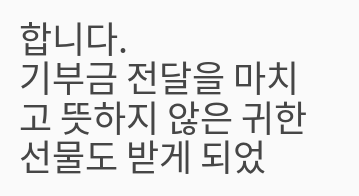합니다.
기부금 전달을 마치고 뜻하지 않은 귀한 선물도 받게 되었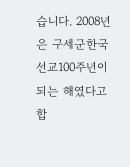습니다. 2008년은 구세군한국선교100주년이 되는 해였다고 합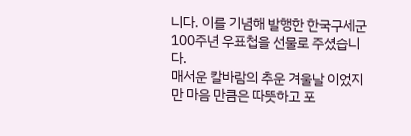니다. 이를 기념해 발행한 한국구세군 100주년 우표첩을 선물로 주셨습니다.
매서운 칼바람의 추운 겨울날 이었지만 마음 만큼은 따뜻하고 포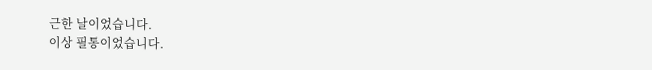근한 날이었습니다.
이상 필통이었습니다.